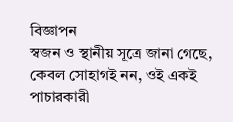বিজ্ঞাপন
স্বজন ও স্থানীয় সূত্রে জানা গেছে, কেবল সোহাগই নন, ওই একই পাচারকারী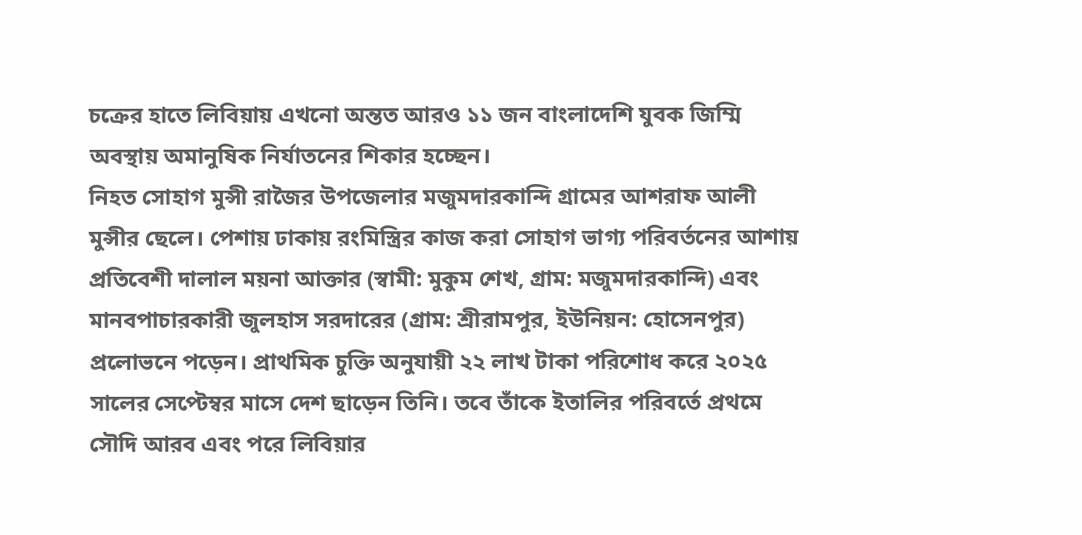চক্রের হাতে লিবিয়ায় এখনো অন্তত আরও ১১ জন বাংলাদেশি যুবক জিম্মি অবস্থায় অমানুষিক নির্যাতনের শিকার হচ্ছেন।
নিহত সোহাগ মুন্সী রাজৈর উপজেলার মজুমদারকান্দি গ্রামের আশরাফ আলী মুন্সীর ছেলে। পেশায় ঢাকায় রংমিস্ত্রির কাজ করা সোহাগ ভাগ্য পরিবর্তনের আশায় প্রতিবেশী দালাল ময়না আক্তার (স্বামী: মুকুম শেখ, গ্রাম: মজুমদারকান্দি) এবং মানবপাচারকারী জুলহাস সরদারের (গ্রাম: শ্রীরামপুর, ইউনিয়ন: হোসেনপুর) প্রলোভনে পড়েন। প্রাথমিক চুক্তি অনুযায়ী ২২ লাখ টাকা পরিশোধ করে ২০২৫ সালের সেপ্টেম্বর মাসে দেশ ছাড়েন তিনি। তবে তাঁকে ইতালির পরিবর্তে প্রথমে সৌদি আরব এবং পরে লিবিয়ার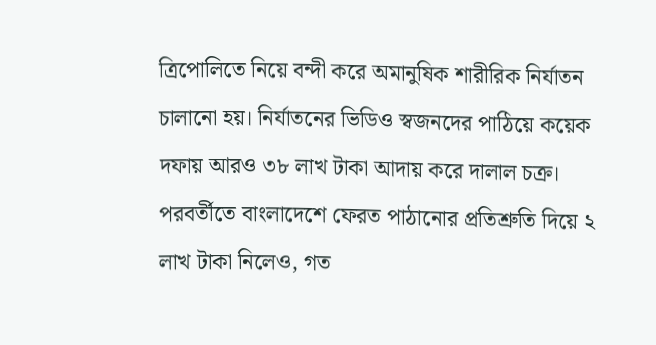ত্রিপোলিতে নিয়ে বন্দী করে অমানুষিক শারীরিক নির্যাতন চালানো হয়। নির্যাতনের ভিডিও স্বজনদের পাঠিয়ে কয়েক দফায় আরও ৩৮ লাখ টাকা আদায় করে দালাল চক্র। পরবর্তীতে বাংলাদেশে ফেরত পাঠানোর প্রতিশ্রুতি দিয়ে ২ লাখ টাকা নিলেও, গত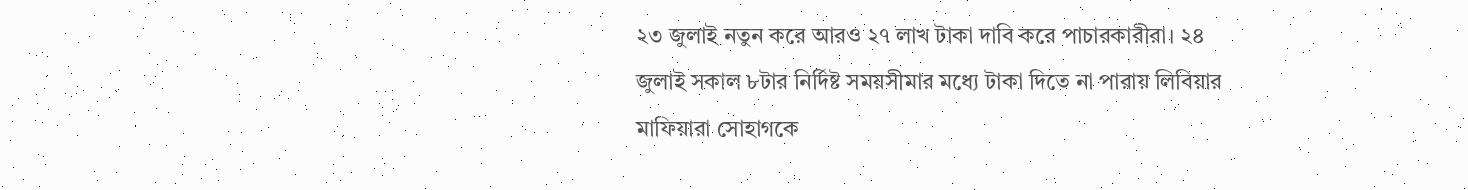২৩ জুলাই নতুন করে আরও ২৭ লাখ টাকা দাবি করে পাচারকারীরা। ২৪ জুলাই সকাল ৮টার নির্দিষ্ট সময়সীমার মধ্যে টাকা দিতে না পারায় লিবিয়ার মাফিয়ারা সোহাগকে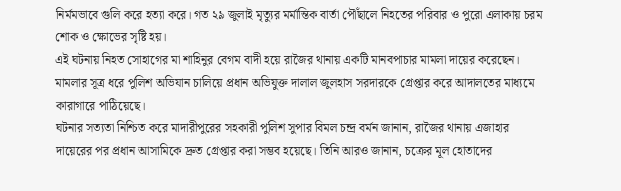নির্মমভাবে গুলি করে হত্যা করে। গত ২৯ জুলাই মৃত্যুর মর্মান্তিক বার্তা পৌঁছালে নিহতের পরিবার ও পুরো এলাকায় চরম শোক ও ক্ষোভের সৃষ্টি হয়।
এই ঘটনায় নিহত সোহাগের মা শাহিনুর বেগম বাদী হয়ে রাজৈর থানায় একটি মানবপাচার মামলা দায়ের করেছেন। মামলার সূত্র ধরে পুলিশ অভিযান চালিয়ে প্রধান অভিযুক্ত দালাল জুলহাস সরদারকে গ্রেপ্তার করে আদালতের মাধ্যমে কারাগারে পাঠিয়েছে।
ঘটনার সত্যতা নিশ্চিত করে মাদারীপুরের সহকারী পুলিশ সুপার বিমল চন্দ্র বর্মন জানান, রাজৈর থানায় এজাহার দায়েরের পর প্রধান আসামিকে দ্রুত গ্রেপ্তার করা সম্ভব হয়েছে। তিনি আরও জানান, চক্রের মূল হোতাদের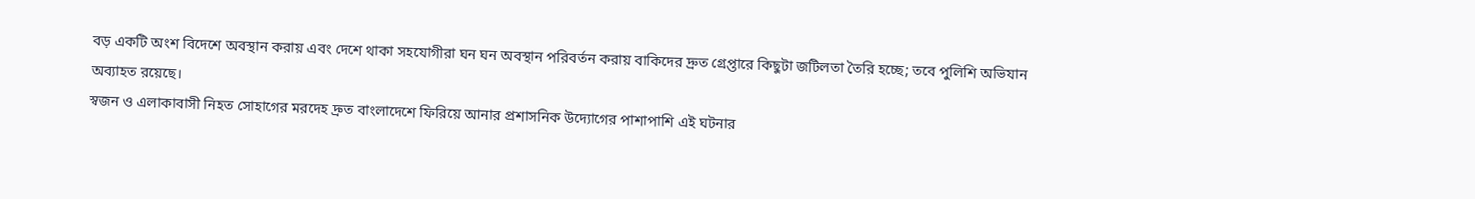বড় একটি অংশ বিদেশে অবস্থান করায় এবং দেশে থাকা সহযোগীরা ঘন ঘন অবস্থান পরিবর্তন করায় বাকিদের দ্রুত গ্রেপ্তারে কিছুটা জটিলতা তৈরি হচ্ছে; তবে পুলিশি অভিযান অব্যাহত রয়েছে।
স্বজন ও এলাকাবাসী নিহত সোহাগের মরদেহ দ্রুত বাংলাদেশে ফিরিয়ে আনার প্রশাসনিক উদ্যোগের পাশাপাশি এই ঘটনার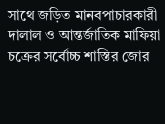সাথে জড়িত মানবপাচারকারী দালাল ও আন্তর্জাতিক মাফিয়া চক্রের সর্বোচ্চ শাস্তির জোর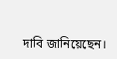দাবি জানিয়েছেন।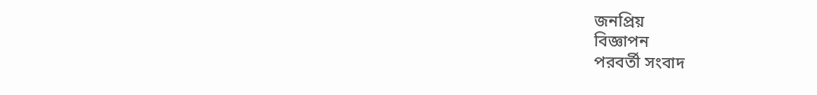জনপ্রিয়
বিজ্ঞাপন
পরবর্তী সংবাদ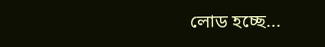লোড হচ্ছে...